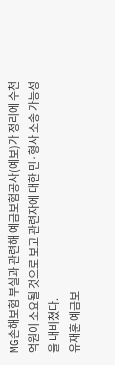MG손해보험 부실과 관련해 예금보험공사(예보)가 정리에 수천억원이 소요될 것으로 보고 관련자에 대한 민·형사 소송 가능성을 내비쳤다.
유재훈 예금보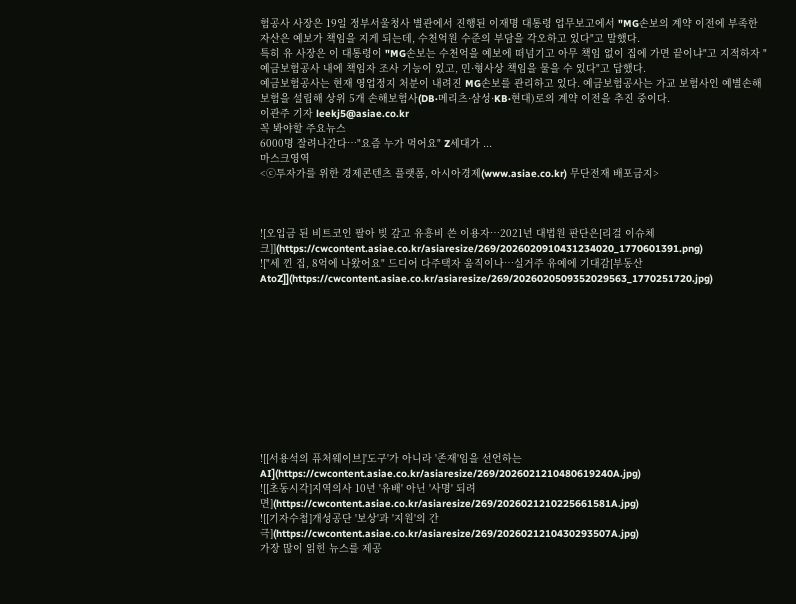험공사 사장은 19일 정부서울청사 별관에서 진행된 이재명 대통령 업무보고에서 "MG손보의 계약 이전에 부족한 자산은 예보가 책임을 지게 되는데, 수천억원 수준의 부담을 각오하고 있다"고 말했다.
특히 유 사장은 이 대통령이 "MG손보는 수천억을 예보에 떠넘기고 아무 책임 없이 집에 가면 끝이냐"고 지적하자 "예금보험공사 내에 책임자 조사 기능이 있고, 민·형사상 책임을 물을 수 있다"고 답했다.
예금보험공사는 현재 영업정지 처분이 내려진 MG손보를 관리하고 있다. 예금보험공사는 가교 보험사인 예별손해보험을 설립해 상위 5개 손해보험사(DB·메리츠·삼성·KB·현대)로의 계약 이전을 추진 중이다.
이관주 기자 leekj5@asiae.co.kr
꼭 봐야할 주요뉴스
6000명 잘려나간다…"요즘 누가 먹어요" Z세대가 ...
마스크영역
<ⓒ투자가를 위한 경제콘텐츠 플랫폼, 아시아경제(www.asiae.co.kr) 무단전재 배포금지>



![오입금 된 비트코인 팔아 빚 갚고 유흥비 쓴 이용자…2021년 대법원 판단은[리걸 이슈체크]](https://cwcontent.asiae.co.kr/asiaresize/269/2026020910431234020_1770601391.png)
!["세 낀 집, 8억에 나왔어요" 드디어 다주택자 움직이나…실거주 유예에 기대감[부동산AtoZ]](https://cwcontent.asiae.co.kr/asiaresize/269/2026020509352029563_1770251720.jpg)











![[서용석의 퓨처웨이브]'도구'가 아니라 '존재'임을 선언하는 AI](https://cwcontent.asiae.co.kr/asiaresize/269/2026021210480619240A.jpg)
![[초동시각]지역의사 10년 '유배' 아닌 '사명' 되려면](https://cwcontent.asiae.co.kr/asiaresize/269/2026021210225661581A.jpg)
![[기자수첩]개성공단 '보상'과 '지원'의 간극](https://cwcontent.asiae.co.kr/asiaresize/269/2026021210430293507A.jpg)
가장 많이 읽힌 뉴스를 제공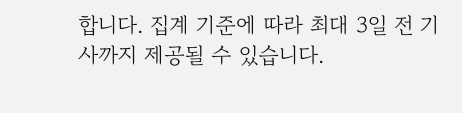합니다. 집계 기준에 따라 최대 3일 전 기사까지 제공될 수 있습니다.